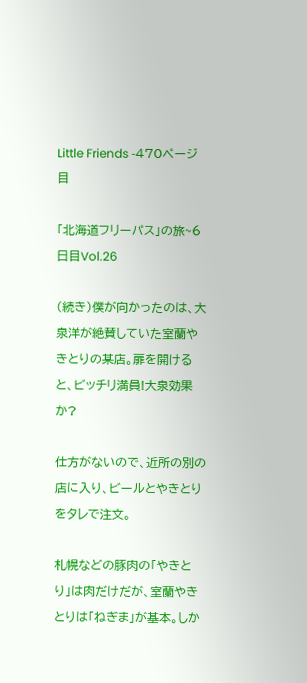Little Friends -470ページ目

「北海道フリーパス」の旅~6日目Vol.26

(続き)僕が向かったのは、大泉洋が絶賛していた室蘭やきとりの某店。扉を開けると、ビッチリ満員!大泉効果か?

仕方がないので、近所の別の店に入り、ビールとやきとりをタレで注文。

札幌などの豚肉の「やきとり」は肉だけだが、室蘭やきとりは「ねぎま」が基本。しか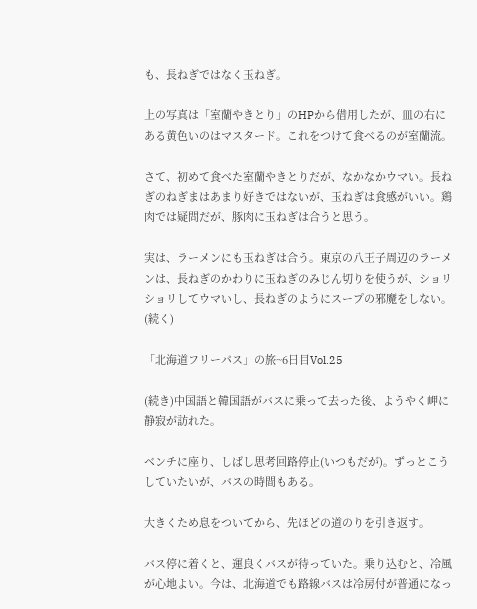も、長ねぎではなく玉ねぎ。

上の写真は「室蘭やきとり」のHPから借用したが、皿の右にある黄色いのはマスタード。これをつけて食べるのが室蘭流。

さて、初めて食べた室蘭やきとりだが、なかなかウマい。長ねぎのねぎまはあまり好きではないが、玉ねぎは食感がいい。鶏肉では疑問だが、豚肉に玉ねぎは合うと思う。

実は、ラーメンにも玉ねぎは合う。東京の八王子周辺のラーメンは、長ねぎのかわりに玉ねぎのみじん切りを使うが、ショリショリしてウマいし、長ねぎのようにスープの邪魔をしない。(続く)

「北海道フリーパス」の旅~6日目Vol.25

(続き)中国語と韓国語がバスに乗って去った後、ようやく岬に静寂が訪れた。

ベンチに座り、しばし思考回路停止(いつもだが)。ずっとこうしていたいが、バスの時間もある。

大きくため息をついてから、先ほどの道のりを引き返す。

バス停に着くと、運良くバスが待っていた。乗り込むと、冷風が心地よい。今は、北海道でも路線バスは冷房付が普通になっ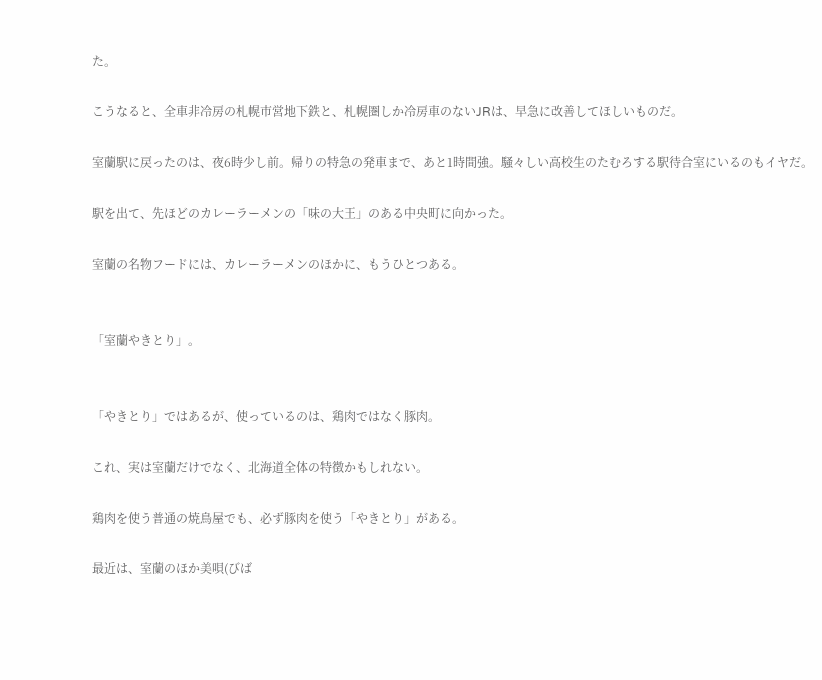た。

こうなると、全車非冷房の札幌市営地下鉄と、札幌圏しか冷房車のないJRは、早急に改善してほしいものだ。

室蘭駅に戻ったのは、夜6時少し前。帰りの特急の発車まで、あと1時間強。騒々しい高校生のたむろする駅待合室にいるのもイヤだ。

駅を出て、先ほどのカレーラーメンの「味の大王」のある中央町に向かった。

室蘭の名物フードには、カレーラーメンのほかに、もうひとつある。


「室蘭やきとり」。


「やきとり」ではあるが、使っているのは、鶏肉ではなく豚肉。

これ、実は室蘭だけでなく、北海道全体の特徴かもしれない。

鶏肉を使う普通の焼鳥屋でも、必ず豚肉を使う「やきとり」がある。

最近は、室蘭のほか美唄(びば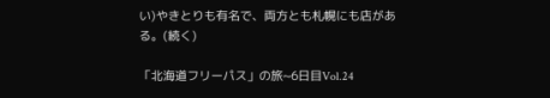い)やきとりも有名で、両方とも札幌にも店がある。(続く)

「北海道フリーパス」の旅~6日目Vol.24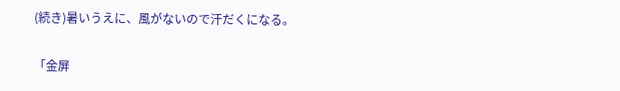(続き)暑いうえに、風がないので汗だくになる。

「金屏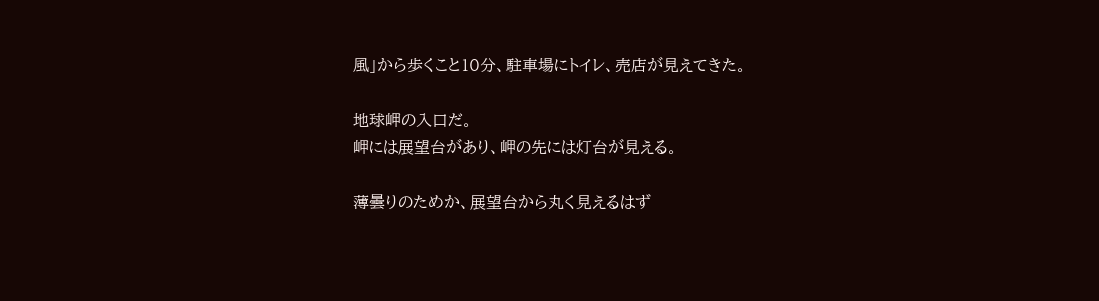風」から歩くこと10分、駐車場にトイレ、売店が見えてきた。

地球岬の入口だ。
岬には展望台があり、岬の先には灯台が見える。

薄曇りのためか、展望台から丸く見えるはず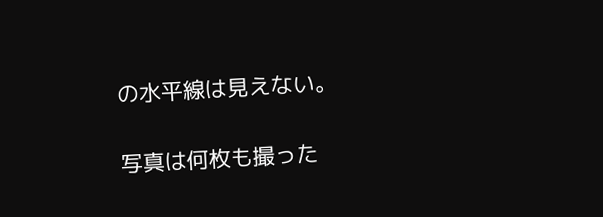の水平線は見えない。

写真は何枚も撮った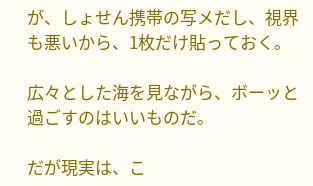が、しょせん携帯の写メだし、視界も悪いから、1枚だけ貼っておく。

広々とした海を見ながら、ボーッと過ごすのはいいものだ。

だが現実は、こ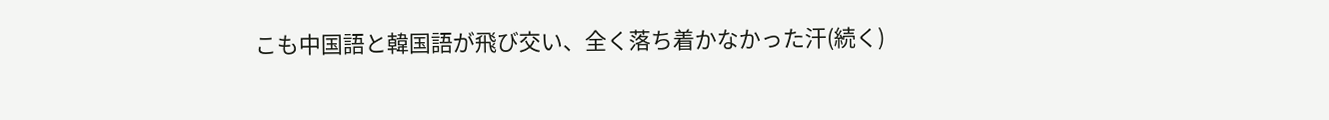こも中国語と韓国語が飛び交い、全く落ち着かなかった汗(続く)